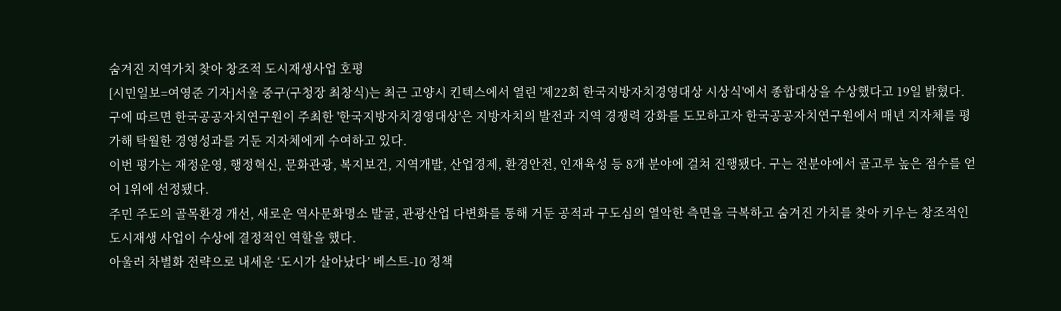숨겨진 지역가치 찾아 창조적 도시재생사업 호평
[시민일보=여영준 기자]서울 중구(구청장 최창식)는 최근 고양시 킨텍스에서 열린 '제22회 한국지방자치경영대상 시상식'에서 종합대상을 수상했다고 19일 밝혔다.
구에 따르면 한국공공자치연구원이 주최한 '한국지방자치경영대상'은 지방자치의 발전과 지역 경쟁력 강화를 도모하고자 한국공공자치연구원에서 매년 지자체를 평가해 탁월한 경영성과를 거둔 지자체에게 수여하고 있다.
이번 평가는 재정운영, 행정혁신, 문화관광, 복지보건, 지역개발, 산업경제, 환경안전, 인재육성 등 8개 분야에 걸쳐 진행됐다. 구는 전분야에서 골고루 높은 점수를 얻어 1위에 선정됐다.
주민 주도의 골목환경 개선, 새로운 역사문화명소 발굴, 관광산업 다변화를 통해 거둔 공적과 구도심의 열악한 측면을 극복하고 숨겨진 가치를 찾아 키우는 창조적인 도시재생 사업이 수상에 결정적인 역할을 했다.
아울러 차별화 전략으로 내세운 ‘도시가 살아났다’ 베스트-10 정책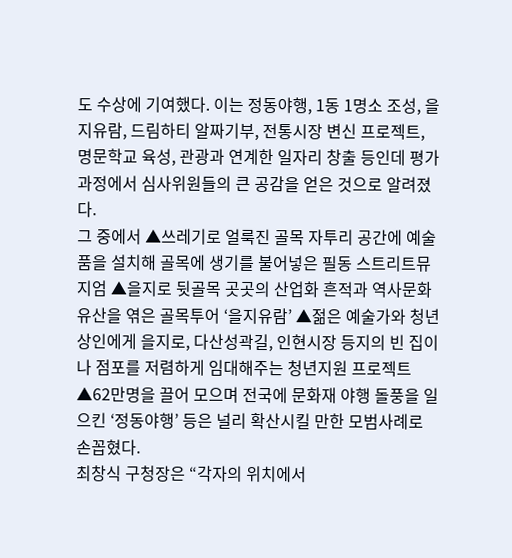도 수상에 기여했다. 이는 정동야행, 1동 1명소 조성, 을지유람, 드림하티 알짜기부, 전통시장 변신 프로젝트, 명문학교 육성, 관광과 연계한 일자리 창출 등인데 평가 과정에서 심사위원들의 큰 공감을 얻은 것으로 알려졌다.
그 중에서 ▲쓰레기로 얼룩진 골목 자투리 공간에 예술품을 설치해 골목에 생기를 불어넣은 필동 스트리트뮤지엄 ▲을지로 뒷골목 곳곳의 산업화 흔적과 역사문화유산을 엮은 골목투어 ‘을지유람’ ▲젊은 예술가와 청년 상인에게 을지로, 다산성곽길, 인현시장 등지의 빈 집이나 점포를 저렴하게 임대해주는 청년지원 프로젝트 ▲62만명을 끌어 모으며 전국에 문화재 야행 돌풍을 일으킨 ‘정동야행’ 등은 널리 확산시킬 만한 모범사례로 손꼽혔다.
최창식 구청장은 “각자의 위치에서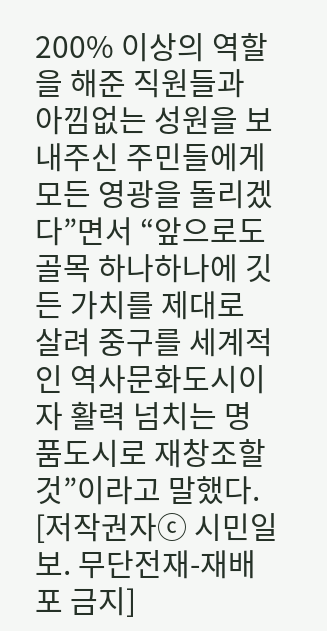200% 이상의 역할을 해준 직원들과 아낌없는 성원을 보내주신 주민들에게 모든 영광을 돌리겠다”면서 “앞으로도 골목 하나하나에 깃든 가치를 제대로 살려 중구를 세계적인 역사문화도시이자 활력 넘치는 명품도시로 재창조할 것”이라고 말했다.
[저작권자ⓒ 시민일보. 무단전재-재배포 금지]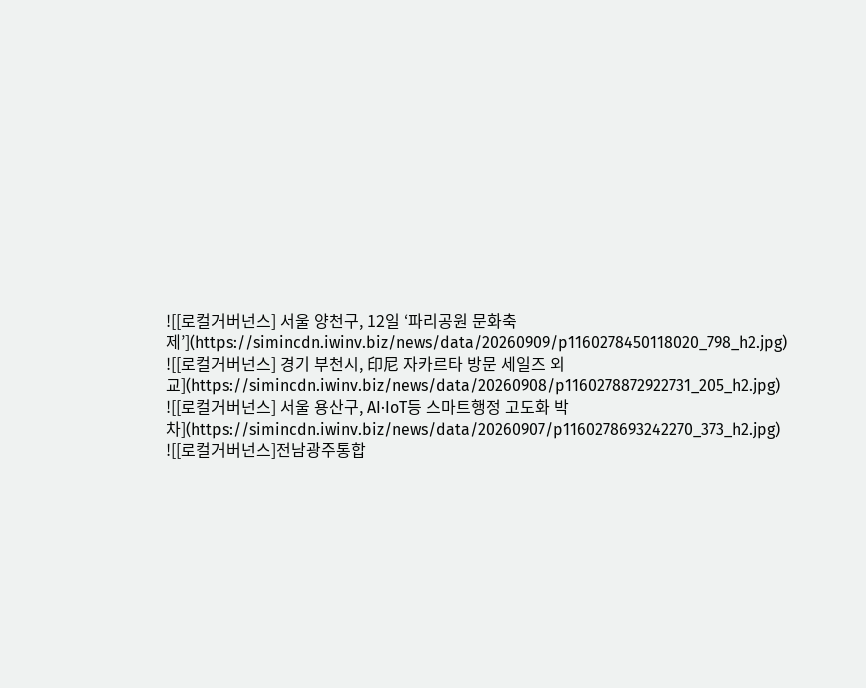![[로컬거버넌스] 서울 양천구, 12일 ‘파리공원 문화축제’](https://simincdn.iwinv.biz/news/data/20260909/p1160278450118020_798_h2.jpg)
![[로컬거버넌스] 경기 부천시, 印尼 자카르타 방문 세일즈 외교](https://simincdn.iwinv.biz/news/data/20260908/p1160278872922731_205_h2.jpg)
![[로컬거버넌스] 서울 용산구, AI·IoT등 스마트행정 고도화 박차](https://simincdn.iwinv.biz/news/data/20260907/p1160278693242270_373_h2.jpg)
![[로컬거버넌스]전남광주통합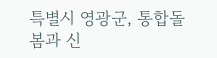특별시 영광군, 통합돌봄과 신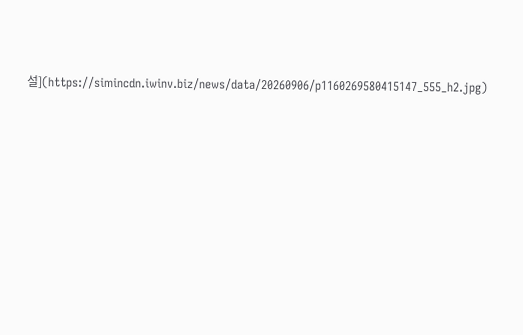설](https://simincdn.iwinv.biz/news/data/20260906/p1160269580415147_555_h2.jpg)